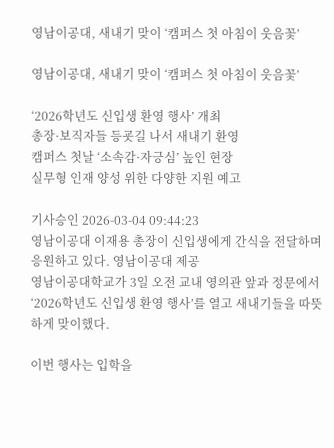영남이공대, 새내기 맞이 ‘캠퍼스 첫 아침이 웃음꽃’

영남이공대, 새내기 맞이 ‘캠퍼스 첫 아침이 웃음꽃’

‘2026학년도 신입생 환영 행사’ 개최
총장·보직자들 등굣길 나서 새내기 환영
캠퍼스 첫날 ‘소속감·자긍심’ 높인 현장
실무형 인재 양성 위한 다양한 지원 예고

기사승인 2026-03-04 09:44:23
영남이공대 이재용 총장이 신입생에게 간식을 전달하며 응원하고 있다. 영남이공대 제공
영남이공대학교가 3일 오전 교내 영의관 앞과 정문에서 ‘2026학년도 신입생 환영 행사’를 열고 새내기들을 따뜻하게 맞이했다.

이번 행사는 입학을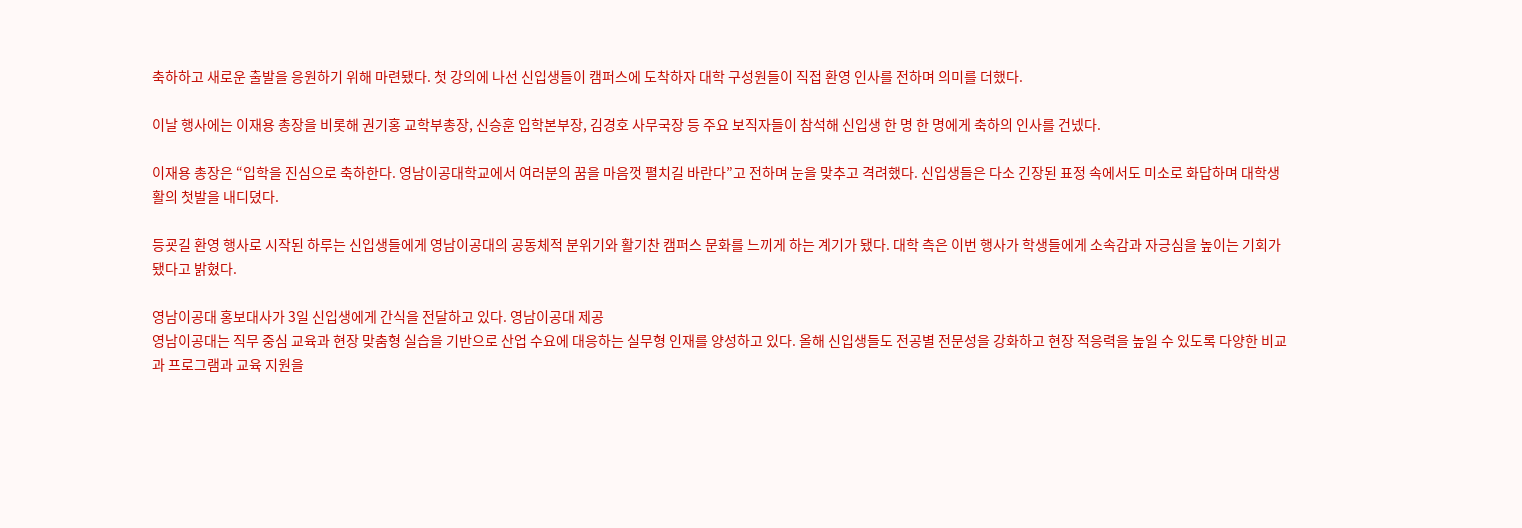축하하고 새로운 출발을 응원하기 위해 마련됐다. 첫 강의에 나선 신입생들이 캠퍼스에 도착하자 대학 구성원들이 직접 환영 인사를 전하며 의미를 더했다.

이날 행사에는 이재용 총장을 비롯해 권기홍 교학부총장, 신승훈 입학본부장, 김경호 사무국장 등 주요 보직자들이 참석해 신입생 한 명 한 명에게 축하의 인사를 건넸다.

이재용 총장은 “입학을 진심으로 축하한다. 영남이공대학교에서 여러분의 꿈을 마음껏 펼치길 바란다”고 전하며 눈을 맞추고 격려했다. 신입생들은 다소 긴장된 표정 속에서도 미소로 화답하며 대학생활의 첫발을 내디뎠다.

등굣길 환영 행사로 시작된 하루는 신입생들에게 영남이공대의 공동체적 분위기와 활기찬 캠퍼스 문화를 느끼게 하는 계기가 됐다. 대학 측은 이번 행사가 학생들에게 소속감과 자긍심을 높이는 기회가 됐다고 밝혔다.

영남이공대 홍보대사가 3일 신입생에게 간식을 전달하고 있다. 영남이공대 제공
영남이공대는 직무 중심 교육과 현장 맞춤형 실습을 기반으로 산업 수요에 대응하는 실무형 인재를 양성하고 있다. 올해 신입생들도 전공별 전문성을 강화하고 현장 적응력을 높일 수 있도록 다양한 비교과 프로그램과 교육 지원을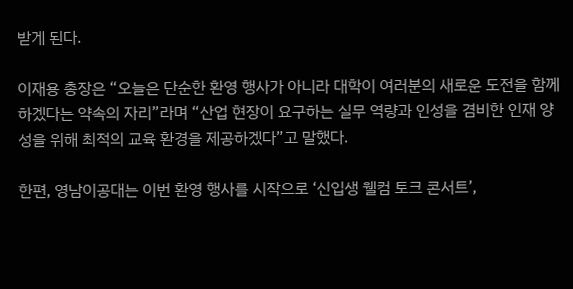받게 된다.

이재용 총장은 “오늘은 단순한 환영 행사가 아니라 대학이 여러분의 새로운 도전을 함께하겠다는 약속의 자리”라며 “산업 현장이 요구하는 실무 역량과 인성을 겸비한 인재 양성을 위해 최적의 교육 환경을 제공하겠다”고 말했다.

한편, 영남이공대는 이번 환영 행사를 시작으로 ‘신입생 웰컴 토크 콘서트’,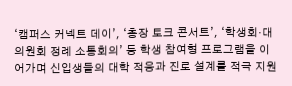‘캠퍼스 커넥트 데이’, ‘총장 토크 콘서트’, ‘학생회·대의원회 정례 소통회의’ 등 학생 참여형 프로그램을 이어가며 신입생들의 대학 적응과 진로 설계를 적극 지원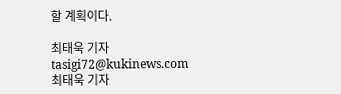할 계획이다.

최태욱 기자
tasigi72@kukinews.com
최태욱 기자